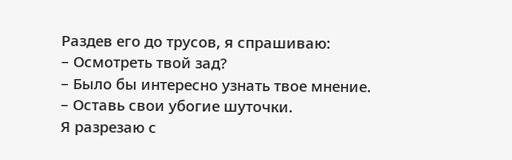Раздев его до трусов, я спрашиваю:
– Осмотреть твой зад?
– Было бы интересно узнать твое мнение.
– Оставь свои убогие шуточки.
Я разрезаю с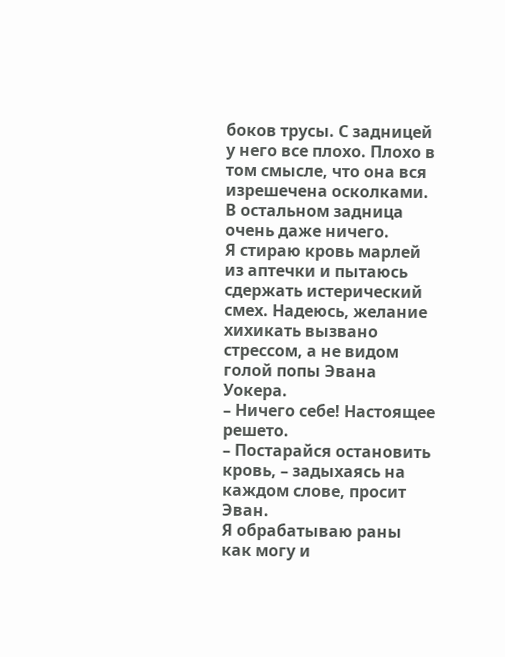боков трусы. С задницей у него все плохо. Плохо в том смысле, что она вся изрешечена осколками. В остальном задница очень даже ничего.
Я стираю кровь марлей из аптечки и пытаюсь сдержать истерический смех. Надеюсь, желание хихикать вызвано стрессом, а не видом голой попы Эвана Уокера.
– Ничего себе! Настоящее решето.
– Постарайся остановить кровь, – задыхаясь на каждом слове, просит Эван.
Я обрабатываю раны как могу и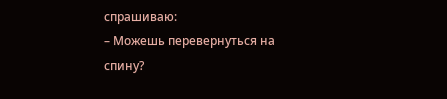спрашиваю:
– Можешь перевернуться на спину?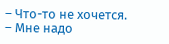– Что-то не хочется.
– Мне надо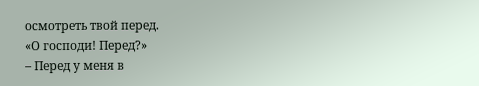осмотреть твой перед.
«О господи! Перед?»
– Перед у меня в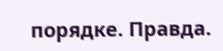порядке. Правда.